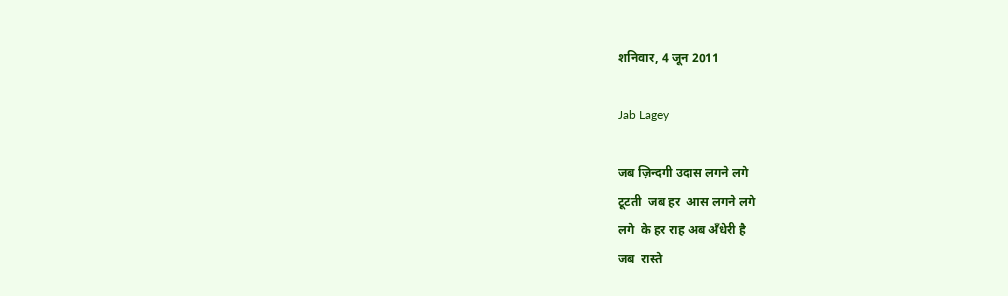शनिवार, 4 जून 2011

Jab Lagey

जब ज़िन्दगी उदास लगने लगे
टूटती  जब हर  आस लगने लगे
लगे  के हर राह अब अँधेरी है
जब  रास्ते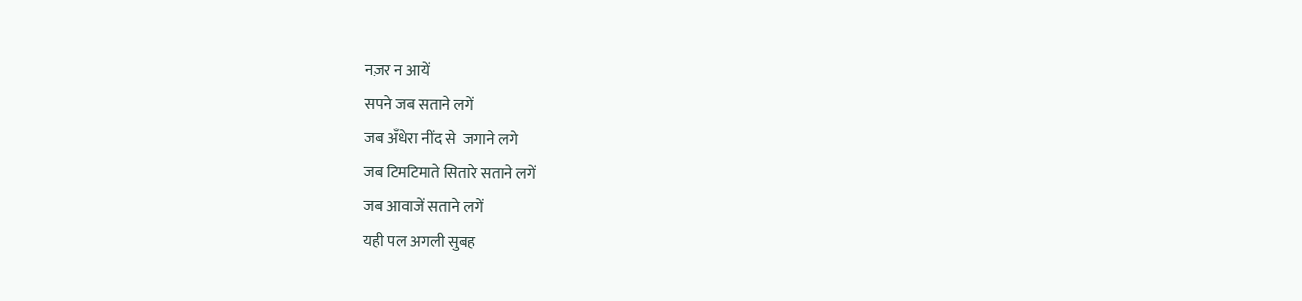नज़र न आयें
सपने जब सताने लगें
जब अँधेरा नींद से  जगाने लगे
जब टिमटिमाते सितारे सताने लगें
जब आवाजें सताने लगें
यही पल अगली सुबह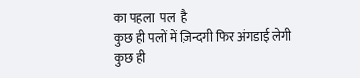का पहला  पल  है
कुछ ही पलों में ज़िन्दगी फिर अंगडाई लेगी
कुछ ही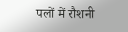पलों में रौशनी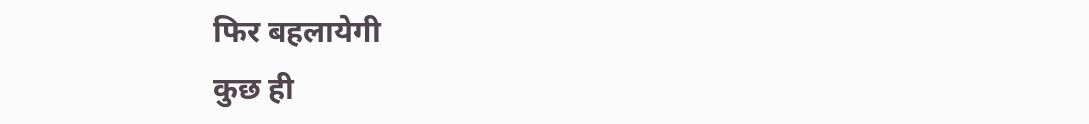फिर बहलायेगी
कुछ ही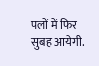पलों में फिर सुबह आयेगी.